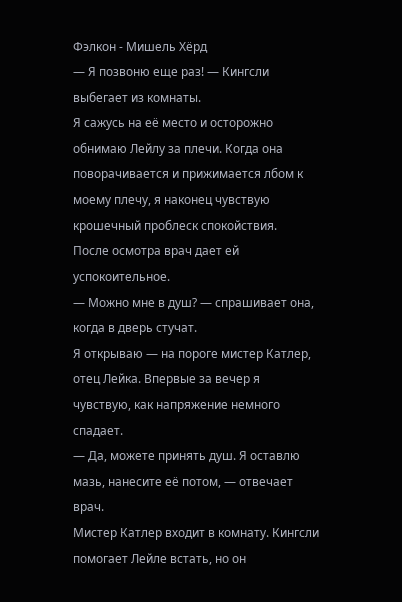Фэлкон - Мишель Хёрд
— Я позвоню еще раз! — Кингсли выбегает из комнаты.
Я сажусь на её место и осторожно обнимаю Лейлу за плечи. Когда она поворачивается и прижимается лбом к моему плечу, я наконец чувствую крошечный проблеск спокойствия.
После осмотра врач дает ей успокоительное.
— Можно мне в душ? — спрашивает она, когда в дверь стучат.
Я открываю — на пороге мистер Катлер, отец Лейка. Впервые за вечер я чувствую, как напряжение немного спадает.
— Да, можете принять душ. Я оставлю мазь, нанесите её потом, — отвечает врач.
Мистер Катлер входит в комнату. Кингсли помогает Лейле встать, но он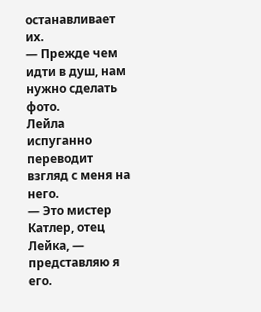останавливает их.
— Прежде чем идти в душ, нам нужно сделать фото.
Лейла испуганно переводит взгляд с меня на него.
— Это мистер Катлер, отец Лейка, — представляю я его.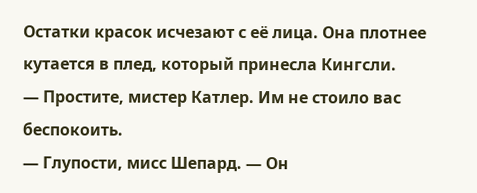Остатки красок исчезают с её лица. Она плотнее кутается в плед, который принесла Кингсли.
— Простите, мистер Катлер. Им не стоило вас беспокоить.
— Глупости, мисс Шепард. — Он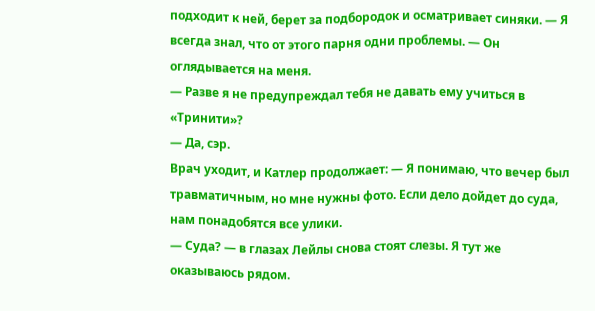подходит к ней, берет за подбородок и осматривает синяки. — Я всегда знал, что от этого парня одни проблемы. — Он оглядывается на меня.
— Разве я не предупреждал тебя не давать ему учиться в «Тринити»?
— Да, сэр.
Врач уходит, и Катлер продолжает: — Я понимаю, что вечер был травматичным, но мне нужны фото. Если дело дойдет до суда, нам понадобятся все улики.
— Суда? — в глазах Лейлы снова стоят слезы. Я тут же оказываюсь рядом.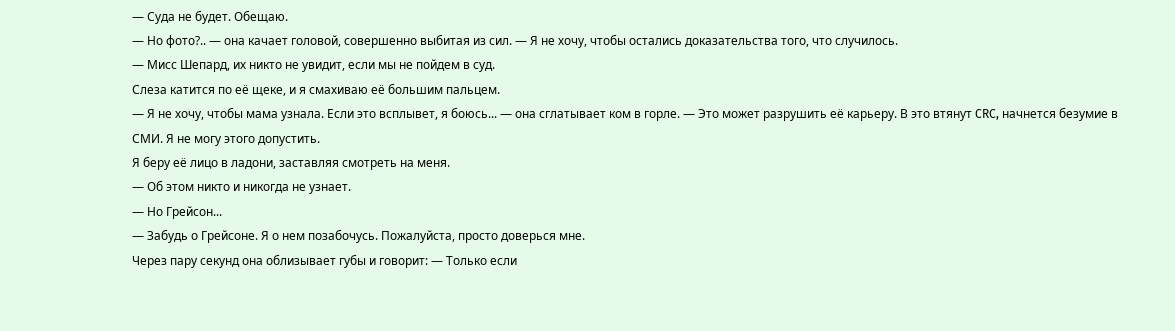— Суда не будет. Обещаю.
— Но фото?.. — она качает головой, совершенно выбитая из сил. — Я не хочу, чтобы остались доказательства того, что случилось.
— Мисс Шепард, их никто не увидит, если мы не пойдем в суд.
Слеза катится по её щеке, и я смахиваю её большим пальцем.
— Я не хочу, чтобы мама узнала. Если это всплывет, я боюсь... — она сглатывает ком в горле. — Это может разрушить её карьеру. В это втянут CRC, начнется безумие в СМИ. Я не могу этого допустить.
Я беру её лицо в ладони, заставляя смотреть на меня.
— Об этом никто и никогда не узнает.
— Но Грейсон...
— Забудь о Грейсоне. Я о нем позабочусь. Пожалуйста, просто доверься мне.
Через пару секунд она облизывает губы и говорит: — Только если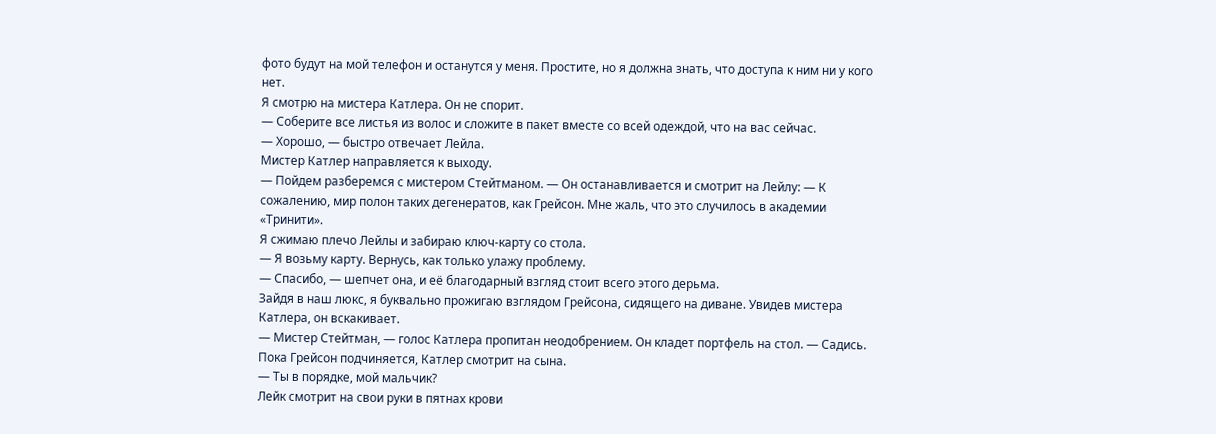фото будут на мой телефон и останутся у меня. Простите, но я должна знать, что доступа к ним ни у кого нет.
Я смотрю на мистера Катлера. Он не спорит.
— Соберите все листья из волос и сложите в пакет вместе со всей одеждой, что на вас сейчас.
— Хорошо, — быстро отвечает Лейла.
Мистер Катлер направляется к выходу.
— Пойдем разберемся с мистером Стейтманом. — Он останавливается и смотрит на Лейлу: — К сожалению, мир полон таких дегенератов, как Грейсон. Мне жаль, что это случилось в академии «Тринити».
Я сжимаю плечо Лейлы и забираю ключ-карту со стола.
— Я возьму карту. Вернусь, как только улажу проблему.
— Спасибо, — шепчет она, и её благодарный взгляд стоит всего этого дерьма.
Зайдя в наш люкс, я буквально прожигаю взглядом Грейсона, сидящего на диване. Увидев мистера Катлера, он вскакивает.
— Мистер Стейтман, — голос Катлера пропитан неодобрением. Он кладет портфель на стол. — Садись.
Пока Грейсон подчиняется, Катлер смотрит на сына.
— Ты в порядке, мой мальчик?
Лейк смотрит на свои руки в пятнах крови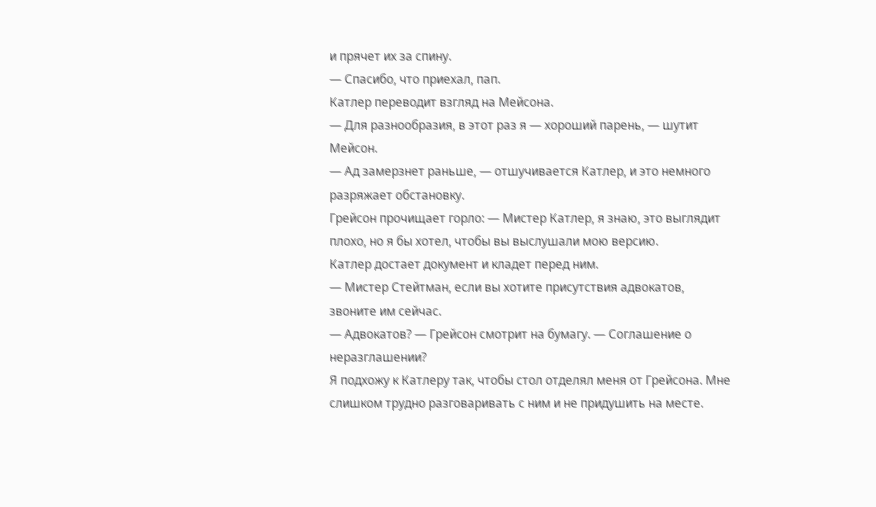и прячет их за спину.
— Спасибо, что приехал, пап.
Катлер переводит взгляд на Мейсона.
— Для разнообразия, в этот раз я — хороший парень, — шутит Мейсон.
— Ад замерзнет раньше, — отшучивается Катлер, и это немного разряжает обстановку.
Грейсон прочищает горло: — Мистер Катлер, я знаю, это выглядит плохо, но я бы хотел, чтобы вы выслушали мою версию.
Катлер достает документ и кладет перед ним.
— Мистер Стейтман, если вы хотите присутствия адвокатов, звоните им сейчас.
— Адвокатов? — Грейсон смотрит на бумагу. — Соглашение о неразглашении?
Я подхожу к Катлеру так, чтобы стол отделял меня от Грейсона. Мне слишком трудно разговаривать с ним и не придушить на месте.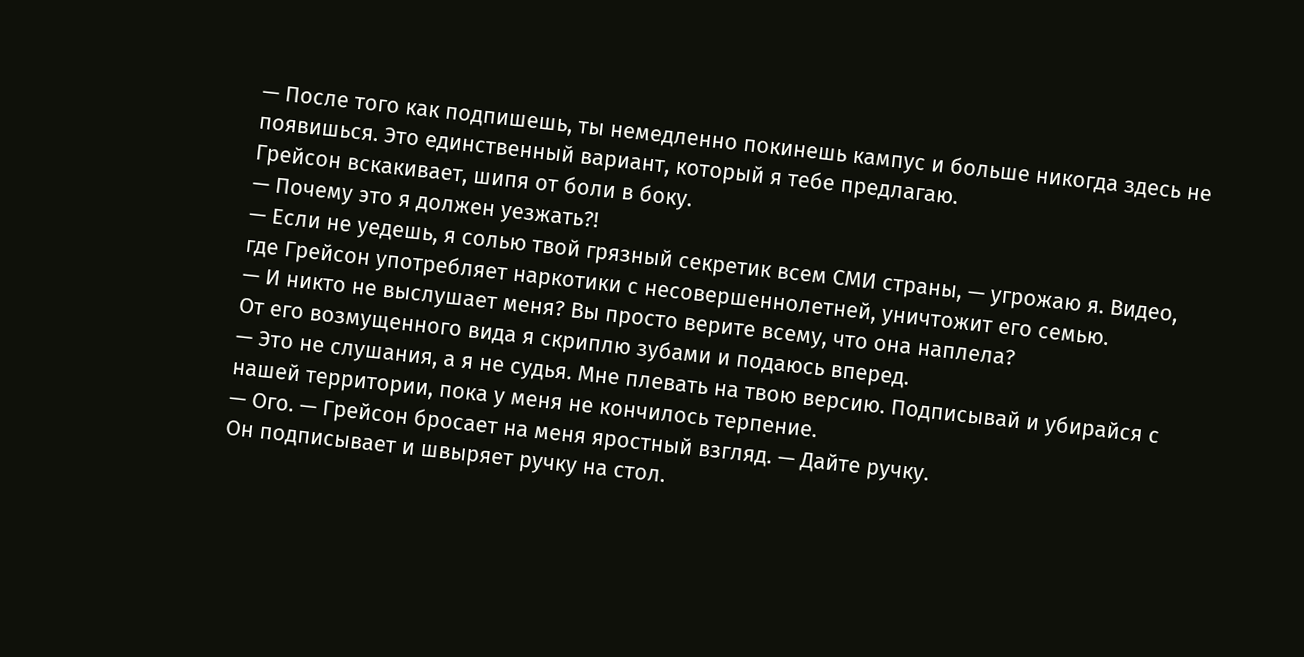— После того как подпишешь, ты немедленно покинешь кампус и больше никогда здесь не появишься. Это единственный вариант, который я тебе предлагаю.
Грейсон вскакивает, шипя от боли в боку.
— Почему это я должен уезжать?!
— Если не уедешь, я солью твой грязный секретик всем СМИ страны, — угрожаю я. Видео, где Грейсон употребляет наркотики с несовершеннолетней, уничтожит его семью.
— И никто не выслушает меня? Вы просто верите всему, что она наплела?
От его возмущенного вида я скриплю зубами и подаюсь вперед.
— Это не слушания, а я не судья. Мне плевать на твою версию. Подписывай и убирайся с нашей территории, пока у меня не кончилось терпение.
— Ого. — Грейсон бросает на меня яростный взгляд. — Дайте ручку.
Он подписывает и швыряет ручку на стол.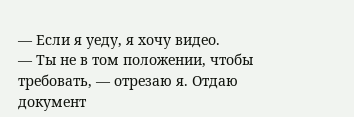— Если я уеду, я хочу видео.
— Ты не в том положении, чтобы требовать, — отрезаю я. Отдаю документ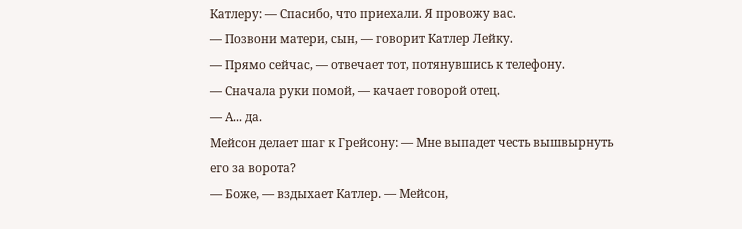Катлеру: — Спасибо, что приехали. Я провожу вас.
— Позвони матери, сын, — говорит Катлер Лейку.
— Прямо сейчас, — отвечает тот, потянувшись к телефону.
— Сначала руки помой, — качает говорой отец.
— А... да.
Мейсон делает шаг к Грейсону: — Мне выпадет честь вышвырнуть его за ворота?
— Боже, — вздыхает Катлер. — Мейсон,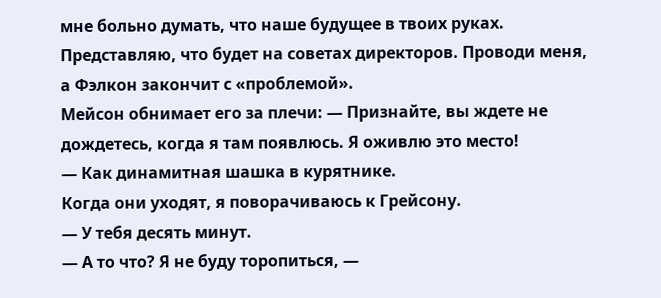мне больно думать, что наше будущее в твоих руках. Представляю, что будет на советах директоров. Проводи меня, а Фэлкон закончит с «проблемой».
Мейсон обнимает его за плечи: — Признайте, вы ждете не дождетесь, когда я там появлюсь. Я оживлю это место!
— Как динамитная шашка в курятнике.
Когда они уходят, я поворачиваюсь к Грейсону.
— У тебя десять минут.
— А то что? Я не буду торопиться, —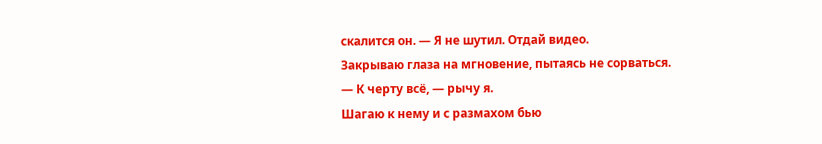скалится он. — Я не шутил. Отдай видео.
Закрываю глаза на мгновение, пытаясь не сорваться.
— К черту всё, — рычу я.
Шагаю к нему и с размахом бью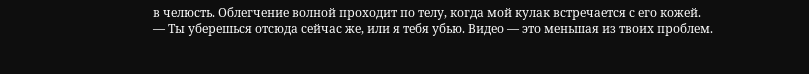в челюсть. Облегчение волной проходит по телу, когда мой кулак встречается с его кожей.
— Ты уберешься отсюда сейчас же, или я тебя убью. Видео — это меньшая из твоих проблем.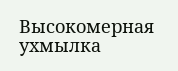Высокомерная ухмылка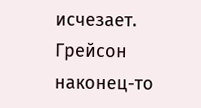исчезает. Грейсон наконец-то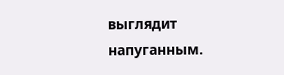выглядит напуганным.